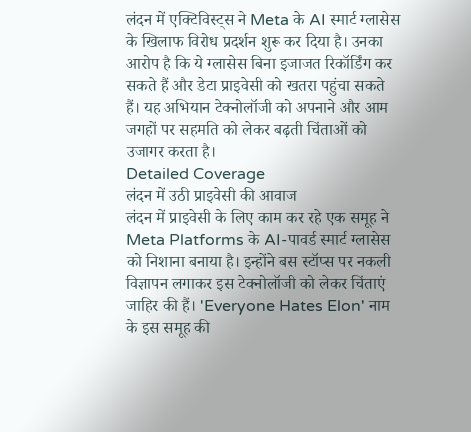लंदन में एक्टिविस्ट्स ने Meta के AI स्मार्ट ग्लासेस के खिलाफ विरोध प्रदर्शन शुरू कर दिया है। उनका आरोप है कि ये ग्लासेस बिना इजाजत रिकॉर्डिंग कर सकते हैं और डेटा प्राइवेसी को खतरा पहुंचा सकते हैं। यह अभियान टेक्नोलॉजी को अपनाने और आम जगहों पर सहमति को लेकर बढ़ती चिंताओं को उजागर करता है।
Detailed Coverage
लंदन में उठी प्राइवेसी की आवाज
लंदन में प्राइवेसी के लिए काम कर रहे एक समूह ने Meta Platforms के AI-पावर्ड स्मार्ट ग्लासेस को निशाना बनाया है। इन्होंने बस स्टॉप्स पर नकली विज्ञापन लगाकर इस टेक्नोलॉजी को लेकर चिंताएं जाहिर की हैं। 'Everyone Hates Elon' नाम के इस समूह की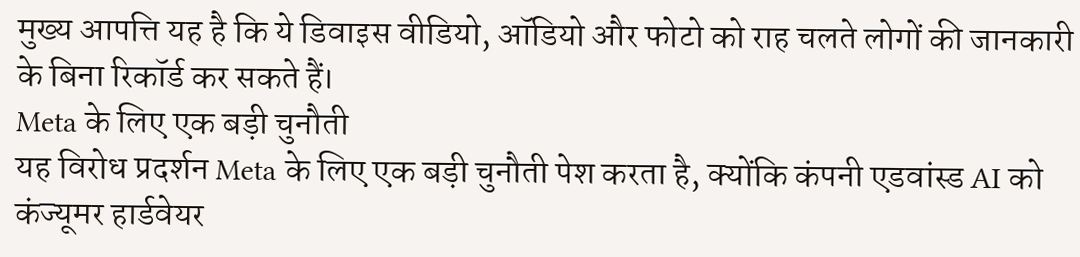मुख्य आपत्ति यह है कि ये डिवाइस वीडियो, ऑडियो और फोटो को राह चलते लोगों की जानकारी के बिना रिकॉर्ड कर सकते हैं।
Meta के लिए एक बड़ी चुनौती
यह विरोध प्रदर्शन Meta के लिए एक बड़ी चुनौती पेश करता है, क्योंकि कंपनी एडवांस्ड AI को कंज्यूमर हार्डवेयर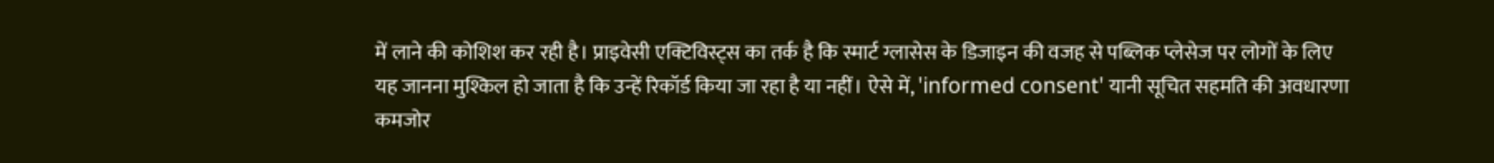में लाने की कोशिश कर रही है। प्राइवेसी एक्टिविस्ट्स का तर्क है कि स्मार्ट ग्लासेस के डिजाइन की वजह से पब्लिक प्लेसेज पर लोगों के लिए यह जानना मुश्किल हो जाता है कि उन्हें रिकॉर्ड किया जा रहा है या नहीं। ऐसे में, 'informed consent' यानी सूचित सहमति की अवधारणा कमजोर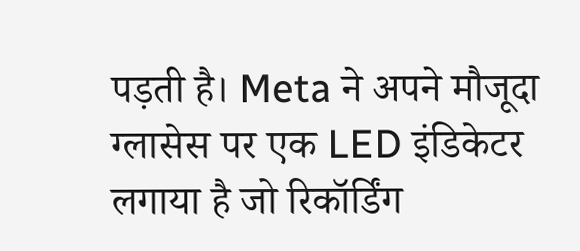पड़ती है। Meta ने अपने मौजूदा ग्लासेस पर एक LED इंडिकेटर लगाया है जो रिकॉर्डिंग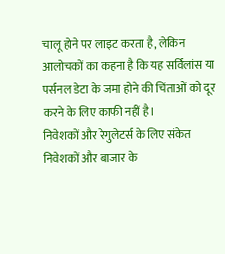चालू होने पर लाइट करता है, लेकिन आलोचकों का कहना है कि यह सर्विलांस या पर्सनल डेटा के जमा होने की चिंताओं को दूर करने के लिए काफी नहीं है।
निवेशकों और रेगुलेटर्स के लिए संकेत
निवेशकों और बाजार के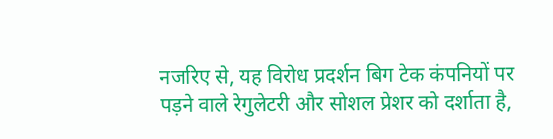नजरिए से, यह विरोध प्रदर्शन बिग टेक कंपनियों पर पड़ने वाले रेगुलेटरी और सोशल प्रेशर को दर्शाता है,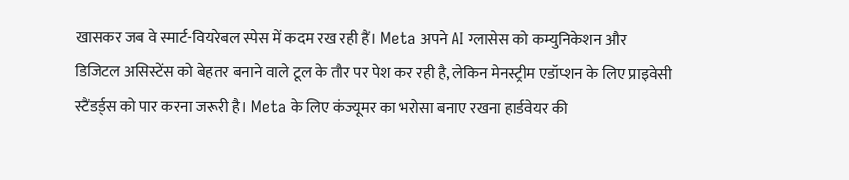खासकर जब वे स्मार्ट-वियरेबल स्पेस में कदम रख रही हैं। Meta अपने AI ग्लासेस को कम्युनिकेशन और डिजिटल असिस्टेंस को बेहतर बनाने वाले टूल के तौर पर पेश कर रही है, लेकिन मेनस्ट्रीम एडॉप्शन के लिए प्राइवेसी स्टैंडर्ड्स को पार करना जरूरी है। Meta के लिए कंज्यूमर का भरोसा बनाए रखना हार्डवेयर की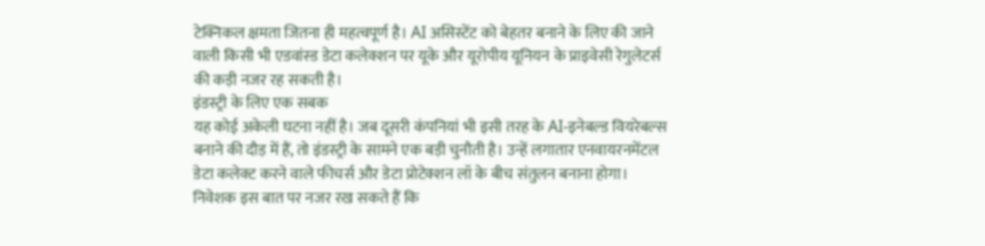टेक्निकल क्षमता जितना ही महत्वपूर्ण है। AI असिस्टेंट को बेहतर बनाने के लिए की जाने वाली किसी भी एडवांस्ड डेटा कलेक्शन पर यूके और यूरोपीय यूनियन के प्राइवेसी रेगुलेटर्स की कड़ी नजर रह सकती है।
इंडस्ट्री के लिए एक सबक
यह कोई अकेली घटना नहीं है। जब दूसरी कंपनियां भी इसी तरह के AI-इनेबल्ड वियरेबल्स बनाने की दौड़ में हैं, तो इंडस्ट्री के सामने एक बड़ी चुनौती है। उन्हें लगातार एनवायरनमेंटल डेटा कलेक्ट करने वाले फीचर्स और डेटा प्रोटेक्शन लॉ के बीच संतुलन बनाना होगा। निवेशक इस बात पर नजर रख सकते हैं कि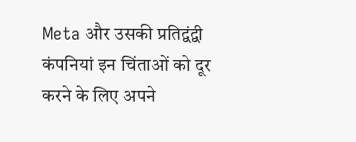Meta और उसकी प्रतिद्वंद्वी कंपनियां इन चिंताओं को दूर करने के लिए अपने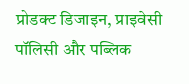प्रोडक्ट डिजाइन, प्राइवेसी पॉलिसी और पब्लिक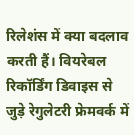रिलेशंस में क्या बदलाव करती हैं। वियरेबल रिकॉर्डिंग डिवाइस से जुड़े रेगुलेटरी फ्रेमवर्क में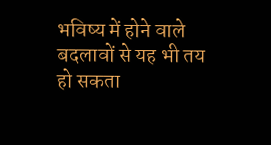भविष्य में होने वाले बदलावों से यह भी तय हो सकता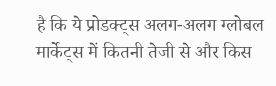है कि ये प्रोडक्ट्स अलग-अलग ग्लोबल मार्केट्स में कितनी तेजी से और किस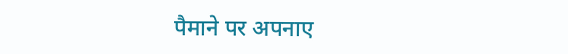पैमाने पर अपनाए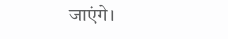जाएंगे।